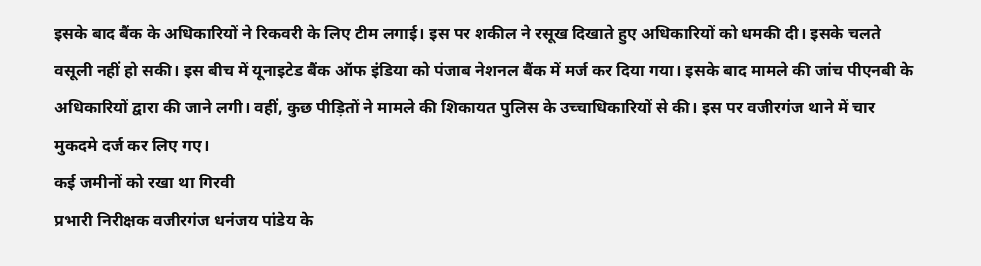इसके बाद बैंक के अधिकारियों ने रिकवरी के लिए टीम लगाई। इस पर शकील ने रसूख दिखाते हुए अधिकारियों को धमकी दी। इसके चलते वसूली नहीं हो सकी। इस बीच में यूनाइटेड बैंक ऑफ इंडिया को पंजाब नेशनल बैंक में मर्ज कर दिया गया। इसके बाद मामले की जांच पीएनबी के अधिकारियों द्वारा की जाने लगी। वहीं, कुछ पीड़ितों ने मामले की शिकायत पुलिस के उच्चाधिकारियों से की। इस पर वजीरगंज थाने में चार मुकदमे दर्ज कर लिए गए।
कई जमीनों को रखा था गिरवी
प्रभारी निरीक्षक वजीरगंज धनंजय पांडेय के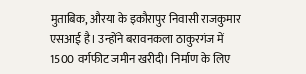मुताबिक, औरया के इकौरापुर निवासी राजकुमार एसआई है। उन्होंने बरावनकला ठाकुरगंज में 1500 वर्गफीट जमीन खरीदी। निर्माण के लिए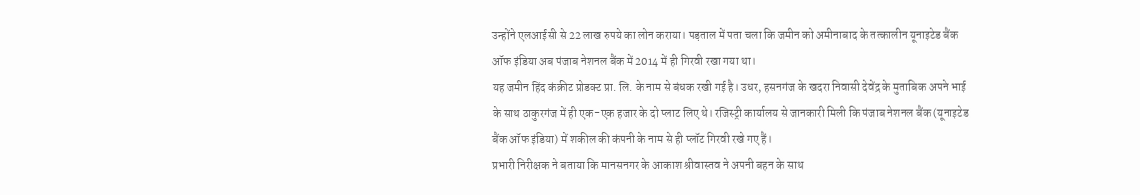उन्होंने एलआईसी से 22 लाख रुपये का लोन कराया। पड़ताल में पता चला कि जमीन को अमीनाबाद के तत्कालीन यूनाइटेड बैंक ऑफ इंडिया अब पंजाब नेशनल बैंक में 2014 में ही गिरवी रखा गया था।
यह जमीन हिंद कंक्रीट प्रोडक्ट प्रा. लि. के नाम से बंधक रखी गई है। उधर, हसनगंज के खदरा निवासी देवेंद्र के मुताबिक अपने भाई के साथ ठाकुरगंज में ही एक-एक हजार के दो प्लाट लिए थे। रजिस्ट्री कार्यालय से जानकारी मिली कि पंजाब नेशनल बैंक (यूनाइटेड बैंक ऑफ इंडिया) में शकील की कंपनी के नाम से ही प्लॉट गिरवी रखे गए हैं।
प्रभारी निरीक्षक ने बताया कि मानसनगर के आकाश श्रीवास्तव ने अपनी बहन के साथ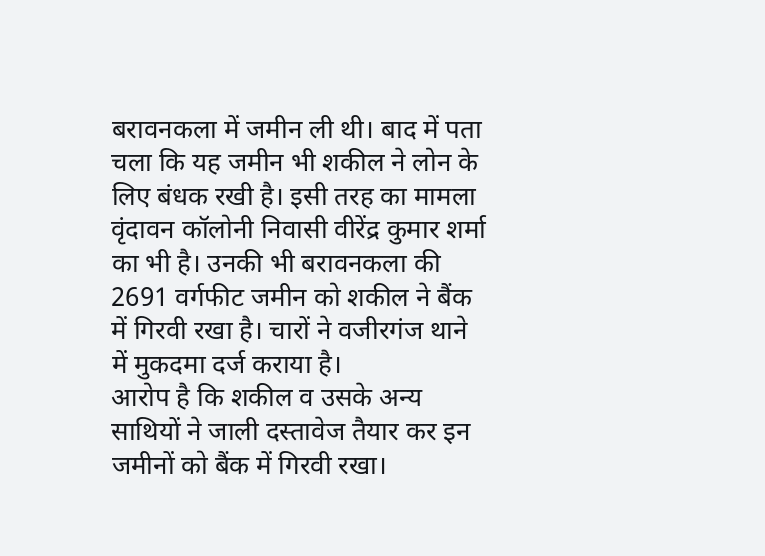बरावनकला में जमीन ली थी। बाद में पता चला कि यह जमीन भी शकील ने लोन के लिए बंधक रखी है। इसी तरह का मामला वृंदावन कॉलोनी निवासी वीरेंद्र कुमार शर्मा का भी है। उनकी भी बरावनकला की 2691 वर्गफीट जमीन को शकील ने बैंक में गिरवी रखा है। चारों ने वजीरगंज थाने में मुकदमा दर्ज कराया है।
आरोप है कि शकील व उसके अन्य साथियों ने जाली दस्तावेज तैयार कर इन जमीनों को बैंक में गिरवी रखा।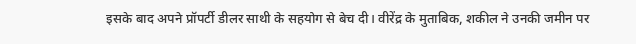इसके बाद अपने प्रॉपर्टी डीलर साथी के सहयोग से बेच दी। वीरेंद्र के मुताबिक, शकील ने उनकी जमीन पर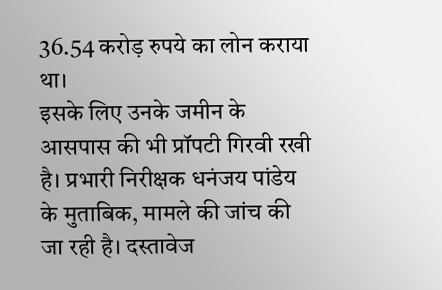36.54 करोड़ रुपये का लोन कराया था।
इसके लिए उनके जमीन के आसपास की भी प्रॉपटी गिरवी रखी है। प्रभारी निरीक्षक धनंजय पांडेय के मुताबिक, मामले की जांच की जा रही है। दस्तावेज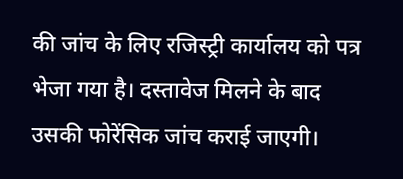की जांच के लिए रजिस्ट्री कार्यालय को पत्र भेजा गया है। दस्तावेज मिलने के बाद उसकी फोरेंसिक जांच कराई जाएगी।